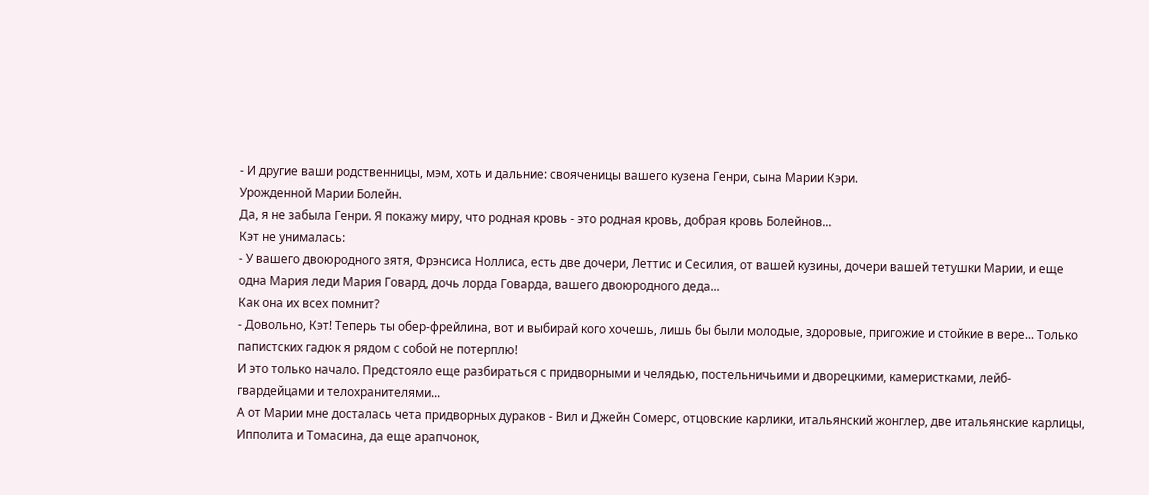- И другие ваши родственницы, мэм, хоть и дальние: свояченицы вашего кузена Генри, сына Марии Кэри.
Урожденной Марии Болейн.
Да, я не забыла Генри. Я покажу миру, что родная кровь - это родная кровь, добрая кровь Болейнов...
Кэт не унималась:
- У вашего двоюродного зятя, Фрэнсиса Ноллиса, есть две дочери, Леттис и Сесилия, от вашей кузины, дочери вашей тетушки Марии, и еще одна Мария леди Мария Говард, дочь лорда Говарда, вашего двоюродного деда...
Как она их всех помнит?
- Довольно, Кэт! Теперь ты обер-фрейлина, вот и выбирай кого хочешь, лишь бы были молодые, здоровые, пригожие и стойкие в вере... Только папистских гадюк я рядом с собой не потерплю!
И это только начало. Предстояло еще разбираться с придворными и челядью, постельничьими и дворецкими, камеристками, лейб-гвардейцами и телохранителями...
А от Марии мне досталась чета придворных дураков - Вил и Джейн Сомерс, отцовские карлики, итальянский жонглер, две итальянские карлицы, Ипполита и Томасина, да еще арапчонок,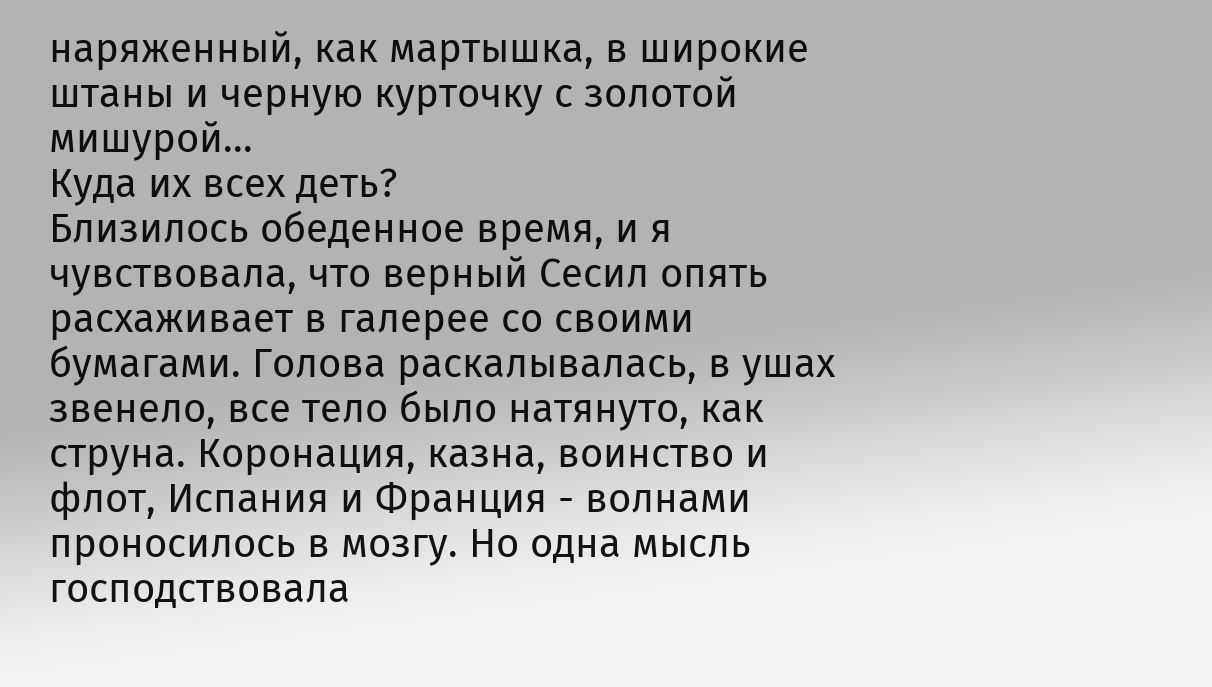наряженный, как мартышка, в широкие штаны и черную курточку с золотой мишурой...
Куда их всех деть?
Близилось обеденное время, и я чувствовала, что верный Сесил опять расхаживает в галерее со своими бумагами. Голова раскалывалась, в ушах звенело, все тело было натянуто, как струна. Коронация, казна, воинство и флот, Испания и Франция - волнами проносилось в мозгу. Но одна мысль господствовала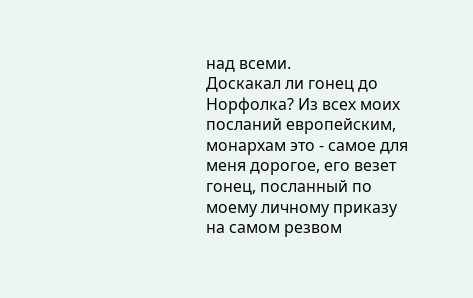над всеми.
Доскакал ли гонец до Норфолка? Из всех моих посланий европейским, монархам это - самое для меня дорогое, его везет гонец, посланный по моему личному приказу на самом резвом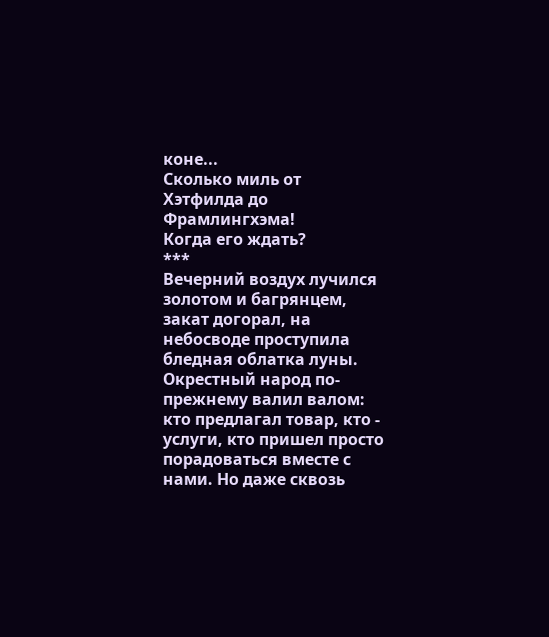коне...
Сколько миль от Хэтфилда до Фрамлингхэма!
Когда его ждать?
***
Вечерний воздух лучился золотом и багрянцем, закат догорал, на небосводе проступила бледная облатка луны. Окрестный народ по-прежнему валил валом: кто предлагал товар, кто - услуги, кто пришел просто порадоваться вместе с нами. Но даже сквозь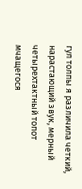гул толпы я различила четкий, нарастающий звук, мерный четырехтактный топот мчащегося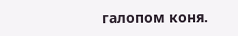галопом коня.